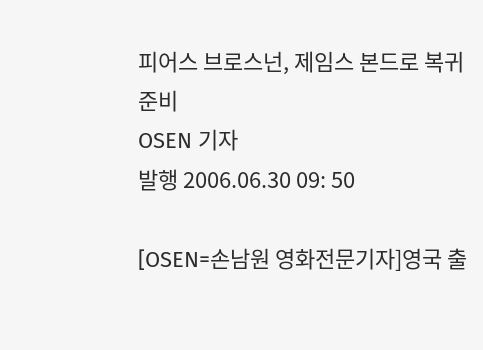피어스 브로스넌, 제임스 본드로 복귀 준비
OSEN 기자
발행 2006.06.30 09: 50

[OSEN=손남원 영화전문기자]영국 출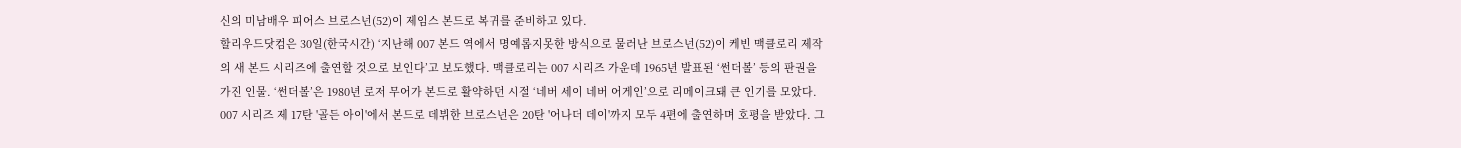신의 미남배우 피어스 브로스넌(52)이 제임스 본드로 복귀를 준비하고 있다.
할리우드닷컴은 30일(한국시간) ‘지난해 007 본드 역에서 명예롭지못한 방식으로 물러난 브로스넌(52)이 케빈 맥클로리 제작의 새 본드 시리즈에 출연할 것으로 보인다’고 보도했다. 맥클로리는 007 시리즈 가운데 1965년 발표된 ‘썬더볼’ 등의 판권을 가진 인물. ‘썬더볼’은 1980년 로저 무어가 본드로 활약하던 시절 ‘네버 세이 네버 어게인’으로 리메이크돼 큰 인기를 모았다.
007 시리즈 제 17탄 '골든 아이'에서 본드로 데뷔한 브로스넌은 20탄 '어나더 데이'까지 모두 4편에 출연하며 호평을 받았다. 그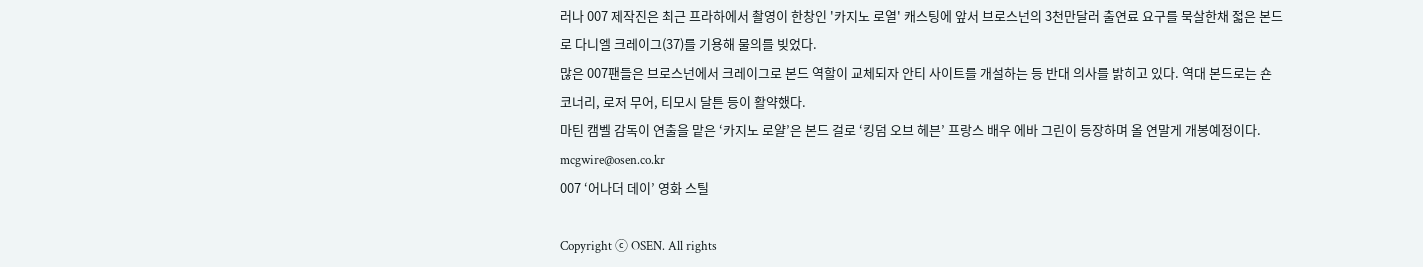러나 007 제작진은 최근 프라하에서 촬영이 한창인 '카지노 로열' 캐스팅에 앞서 브로스넌의 3천만달러 출연료 요구를 묵살한채 젋은 본드로 다니엘 크레이그(37)를 기용해 물의를 빚었다.
많은 007팬들은 브로스넌에서 크레이그로 본드 역할이 교체되자 안티 사이트를 개설하는 등 반대 의사를 밝히고 있다. 역대 본드로는 숀 코너리, 로저 무어, 티모시 달튼 등이 활약했다.
마틴 캠벨 감독이 연출을 맡은 ‘카지노 로얄’은 본드 걸로 ‘킹덤 오브 헤븐’ 프랑스 배우 에바 그린이 등장하며 올 연말게 개봉예정이다.
mcgwire@osen.co.kr
007 ‘어나더 데이’ 영화 스틸

Copyright ⓒ OSEN. All rights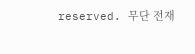reserved. 무단 전재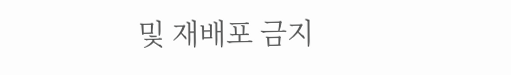및 재배포 금지